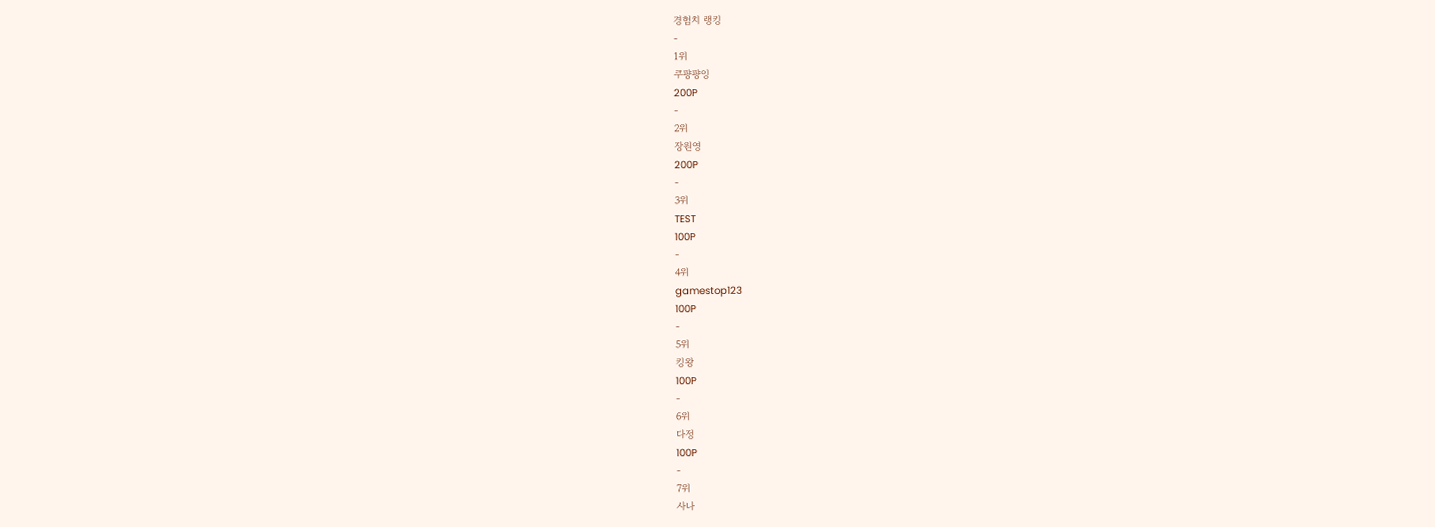경험치 랭킹
-
1위
쿠퍙퍙잉
200P
-
2위
장원영
200P
-
3위
TEST
100P
-
4위
gamestop123
100P
-
5위
킹왕
100P
-
6위
다정
100P
-
7위
사나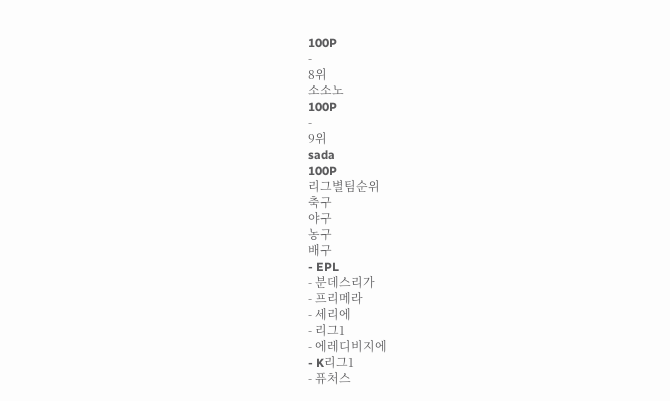100P
-
8위
소소노
100P
-
9위
sada
100P
리그별팀순위
축구
야구
농구
배구
- EPL
- 분데스리가
- 프리메라
- 세리에
- 리그1
- 에레디비지에
- K리그1
- 퓨처스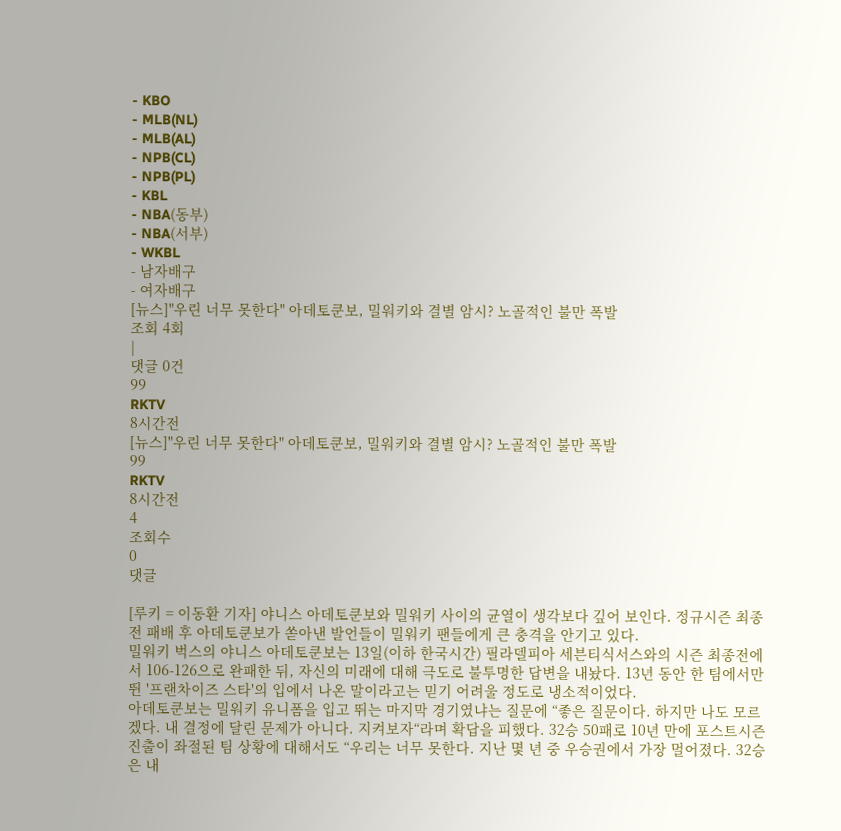- KBO
- MLB(NL)
- MLB(AL)
- NPB(CL)
- NPB(PL)
- KBL
- NBA(동부)
- NBA(서부)
- WKBL
- 남자배구
- 여자배구
[뉴스]"우린 너무 못한다" 아데토쿤보, 밀워키와 결별 암시? 노골적인 불만 폭발
조회 4회
|
댓글 0건
99
RKTV
8시간전
[뉴스]"우린 너무 못한다" 아데토쿤보, 밀워키와 결별 암시? 노골적인 불만 폭발
99
RKTV
8시간전
4
조회수
0
댓글

[루키 = 이동환 기자] 야니스 아데토쿤보와 밀워키 사이의 균열이 생각보다 깊어 보인다. 정규시즌 최종전 패배 후 아데토쿤보가 쏟아낸 발언들이 밀워키 팬들에게 큰 충격을 안기고 있다.
밀워키 벅스의 야니스 아데토쿤보는 13일(이하 한국시간) 필라델피아 세븐티식서스와의 시즌 최종전에서 106-126으로 완패한 뒤, 자신의 미래에 대해 극도로 불투명한 답변을 내놨다. 13년 동안 한 팀에서만 뛴 '프랜차이즈 스타'의 입에서 나온 말이라고는 믿기 어려울 정도로 냉소적이었다.
아데토쿤보는 밀워키 유니폼을 입고 뛰는 마지막 경기였냐는 질문에 “좋은 질문이다. 하지만 나도 모르겠다. 내 결정에 달린 문제가 아니다. 지켜보자“라며 확답을 피했다. 32승 50패로 10년 만에 포스트시즌 진출이 좌절된 팀 상황에 대해서도 “우리는 너무 못한다. 지난 몇 년 중 우승권에서 가장 멀어졌다. 32승은 내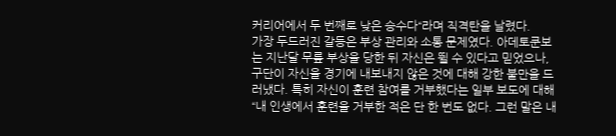커리어에서 두 번째로 낮은 승수다“라며 직격탄을 날렸다.
가장 두드러진 갈등은 부상 관리와 소통 문제였다. 아데토쿤보는 지난달 무릎 부상을 당한 뒤 자신은 뛸 수 있다고 믿었으나, 구단이 자신을 경기에 내보내지 않은 것에 대해 강한 불만을 드러냈다. 특히 자신이 훈련 참여를 거부했다는 일부 보도에 대해 “내 인생에서 훈련을 거부한 적은 단 한 번도 없다. 그런 말은 내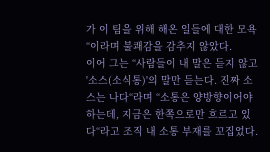가 이 팀을 위해 해온 일들에 대한 모욕“이라며 불쾌감을 감추지 않았다.
이어 그는 “사람들이 내 말은 듣지 않고 '소스(소식통)'의 말만 듣는다. 진짜 소스는 나다“라며 “소통은 양방향이어야 하는데, 지금은 한쪽으로만 흐르고 있다“라고 조직 내 소통 부재를 꼬집었다.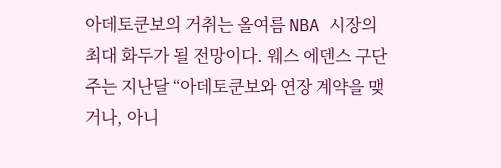아데토쿤보의 거취는 올여름 NBA 시장의 최대 화두가 될 전망이다. 웨스 에덴스 구단주는 지난달 “아데토쿤보와 연장 계약을 맺거나, 아니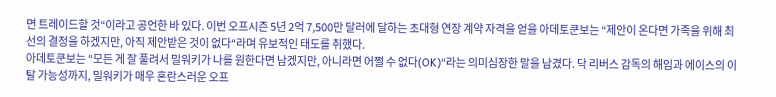면 트레이드할 것“이라고 공언한 바 있다. 이번 오프시즌 5년 2억 7,500만 달러에 달하는 초대형 연장 계약 자격을 얻을 아데토쿤보는 “제안이 온다면 가족을 위해 최선의 결정을 하겠지만, 아직 제안받은 것이 없다“라며 유보적인 태도를 취했다.
아데토쿤보는 “모든 게 잘 풀려서 밀워키가 나를 원한다면 남겠지만, 아니라면 어쩔 수 없다(OK)“라는 의미심장한 말을 남겼다. 닥 리버스 감독의 해임과 에이스의 이탈 가능성까지, 밀워키가 매우 혼란스러운 오프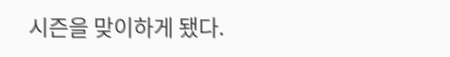시즌을 맞이하게 됐다.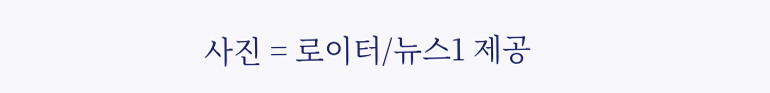사진 = 로이터/뉴스1 제공